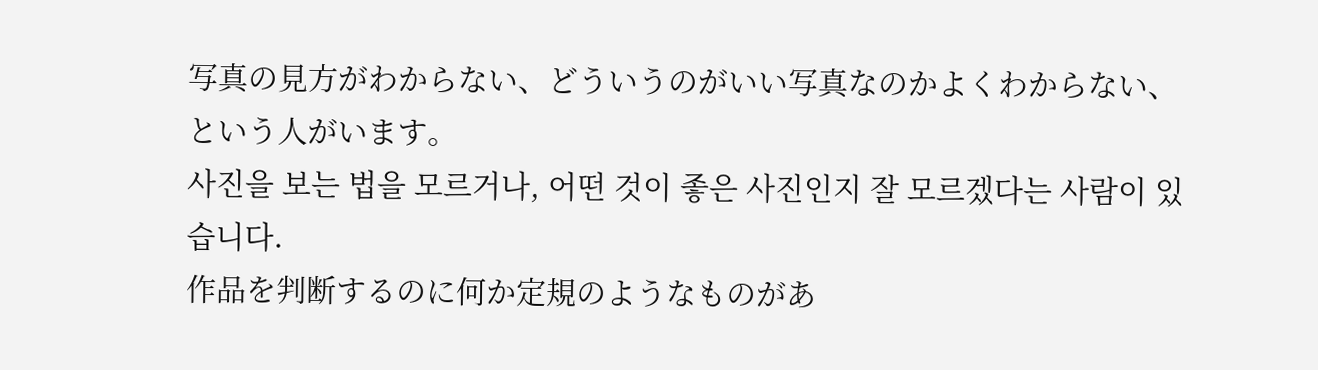写真の見方がわからない、どういうのがいい写真なのかよくわからない、という人がいます。
사진을 보는 법을 모르거나, 어떤 것이 좋은 사진인지 잘 모르겠다는 사람이 있습니다.
作品を判断するのに何か定規のようなものがあ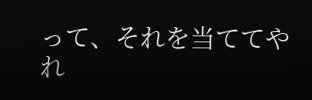って、それを当ててやれ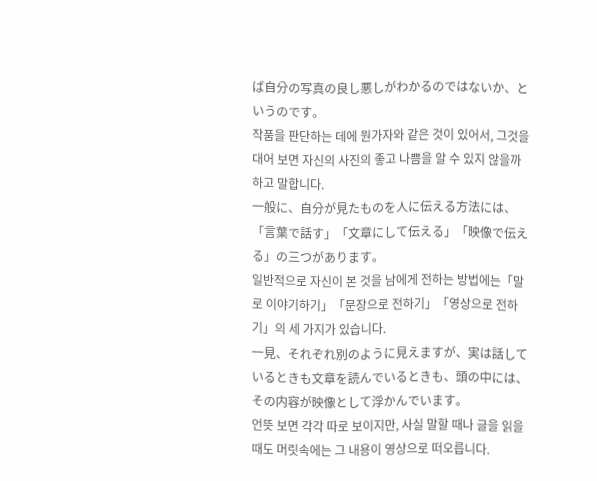ば自分の写真の良し悪しがわかるのではないか、というのです。
작품을 판단하는 데에 뭔가자와 같은 것이 있어서, 그것을 대어 보면 자신의 사진의 좋고 나쁨을 알 수 있지 않을까 하고 말합니다.
一般に、自分が見たものを人に伝える方法には、「言葉で話す」「文章にして伝える」「映像で伝える」の三つがあります。
일반적으로 자신이 본 것을 남에게 전하는 방법에는「말로 이야기하기」「문장으로 전하기」「영상으로 전하기」의 세 가지가 있습니다.
一見、それぞれ別のように見えますが、実は話しているときも文章を読んでいるときも、頭の中には、その内容が映像として浮かんでいます。
언뜻 보면 각각 따로 보이지만, 사실 말할 때나 글을 읽을 때도 머릿속에는 그 내용이 영상으로 떠오릅니다.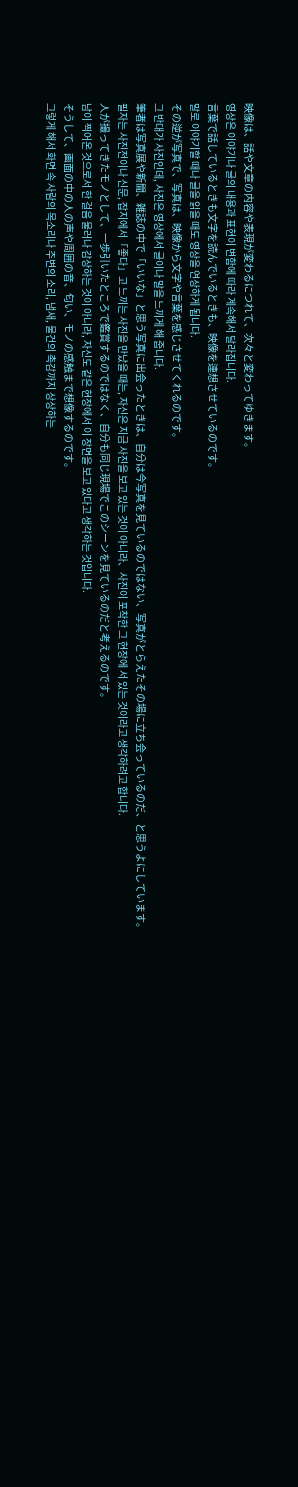映像は、話や文章の内容や表現が変わるにつれて、次々と変わってゆきます。
영상은 이야기나 글의 내용과 표현이 변함에 따라 계속해서 달라집니다.
言葉で話しているときも文字を読んでいるときも、映像を連想させているのです。
말로 이야기할 때나 글을 읽을 때도 영상을 연상하게 됩니다.
その逆が写真で、写真は、映像から文字や言葉を感じさせてくれるのです。
그 반대가 사진인데, 사진은 영상에서 글이나 말을 느끼게 해 줍니다.
筆者は写真展や新聞、雑誌の中で「いいな」と思う写真に出会ったときは、自分は今写真を見ているのではない、写真がとらえたその場に立ち会っているのだ、と思うよにしています。
필자는 사진전이나 신문, 잡지에서「좋다」고 느끼는 사진을 만났을 때는, 자신은 지금 사진을 보고 있는 것이 아니라、사진이 포착한 그 현장에 서 있는 것이라고 생각하려고 합니다.
人が撮ってきたモノとして、一歩引いたところで鑑賞するのではなく、自分も同じ現場でこのシーンを見ているのだと考えるのです。
남이 찍어온 것으로서 한 걸음 물러나 감상하는 것이 아니라, 자신도 같은 현장에서 이 장면을 보고 있다고 생각하는 것입니다.
そうして、画面の中の人の声や周囲の音、匂い、モノの感触まで想像するのです。
그렇게 해서 화면 속 사람의 목소리나 주변의 소리, 냄새, 물건의 촉감까지 상상하는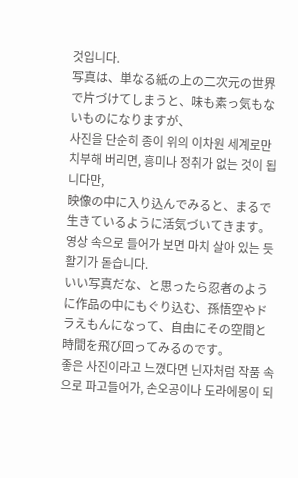것입니다.
写真は、単なる紙の上の二次元の世界で片づけてしまうと、味も素っ気もないものになりますが、
사진을 단순히 종이 위의 이차원 세계로만 치부해 버리면, 흥미나 정취가 없는 것이 됩니다만,
映像の中に入り込んでみると、まるで生きているように活気づいてきます。
영상 속으로 들어가 보면 마치 살아 있는 듯 활기가 돋습니다.
いい写真だな、と思ったら忍者のように作品の中にもぐり込む、孫悟空やドラえもんになって、自由にその空間と時間を飛び回ってみるのです。
좋은 사진이라고 느꼈다면 닌자처럼 작품 속으로 파고들어가, 손오공이나 도라에몽이 되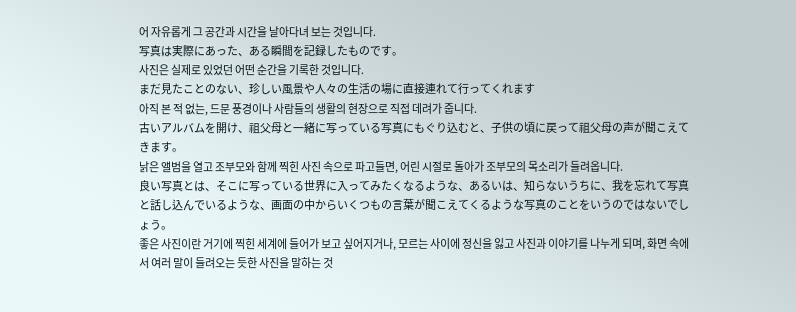어 자유롭게 그 공간과 시간을 날아다녀 보는 것입니다.
写真は実際にあった、ある瞬間を記録したものです。
사진은 실제로 있었던 어떤 순간을 기록한 것입니다.
まだ見たことのない、珍しい風景や人々の生活の場に直接連れて行ってくれます
아직 본 적 없는, 드문 풍경이나 사람들의 생활의 현장으로 직접 데려가 줍니다.
古いアルバムを開け、祖父母と一緒に写っている写真にもぐり込むと、子供の頃に戻って祖父母の声が聞こえてきます。
낡은 앨범을 열고 조부모와 함께 찍힌 사진 속으로 파고들면, 어린 시절로 돌아가 조부모의 목소리가 들려옵니다.
良い写真とは、そこに写っている世界に入ってみたくなるような、あるいは、知らないうちに、我を忘れて写真と話し込んでいるような、画面の中からいくつもの言葉が聞こえてくるような写真のことをいうのではないでしょう。
좋은 사진이란 거기에 찍힌 세계에 들어가 보고 싶어지거나, 모르는 사이에 정신을 잃고 사진과 이야기를 나누게 되며, 화면 속에서 여러 말이 들려오는 듯한 사진을 말하는 것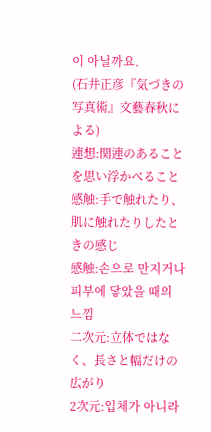이 아닐까요.
(石井正彦『気づきの写真術』文藝春秋による)
連想:関連のあることを思い浮かべること
感触:手で触れたり、肌に触れたりしたときの感じ
感触:손으로 만지거나 피부에 닿았을 때의 느낌
二次元:立体ではなく、長さと幅だけの広がり
2次元:입체가 아니라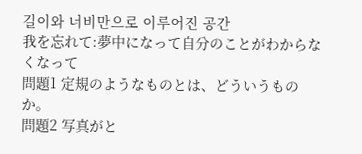길이와 너비만으로 이루어진 공간
我を忘れて:夢中になって自分のことがわからなくなって
問題1 定規のようなものとは、どういうものか。
問題2 写真がと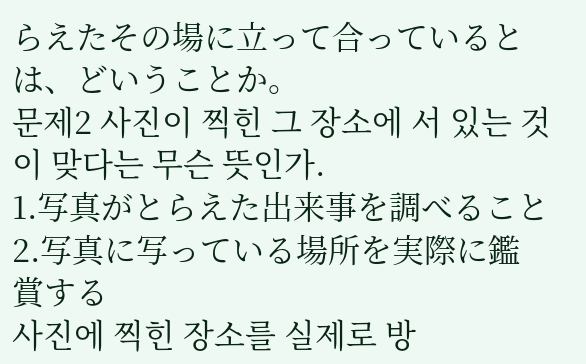らえたその場に立って合っているとは、どいうことか。
문제2 사진이 찍힌 그 장소에 서 있는 것이 맞다는 무슨 뜻인가.
1.写真がとらえた出来事を調べること
2.写真に写っている場所を実際に鑑賞する
사진에 찍힌 장소를 실제로 방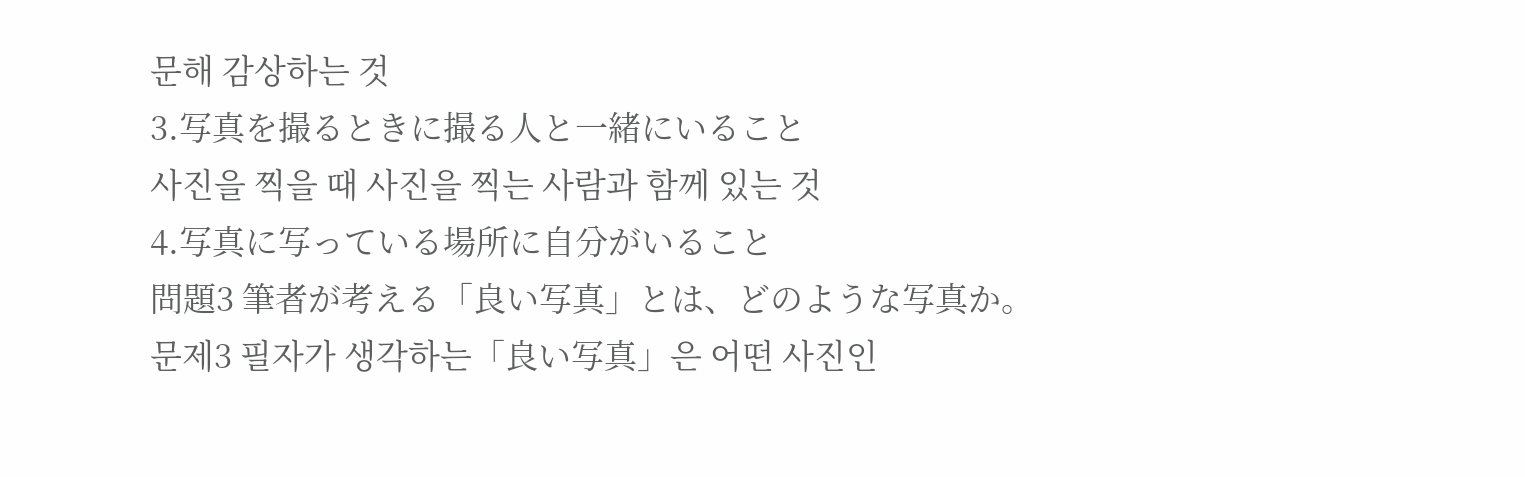문해 감상하는 것
3.写真を撮るときに撮る人と一緒にいること
사진을 찍을 때 사진을 찍는 사람과 함께 있는 것
4.写真に写っている場所に自分がいること
問題3 筆者が考える「良い写真」とは、どのような写真か。
문제3 필자가 생각하는「良い写真」은 어떤 사진인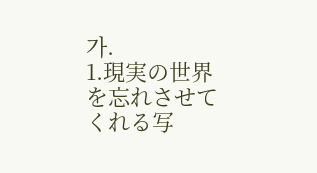가.
1.現実の世界を忘れさせてくれる写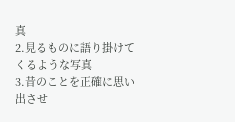真
2.見るものに語り掛けてくるような写真
3.昔のことを正確に思い出させ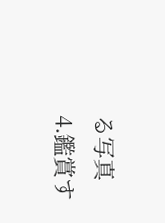る写真
4.鑑賞す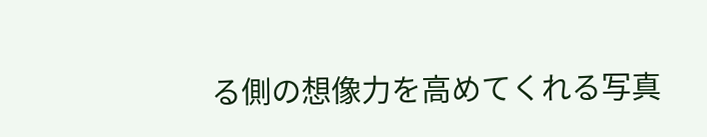る側の想像力を高めてくれる写真